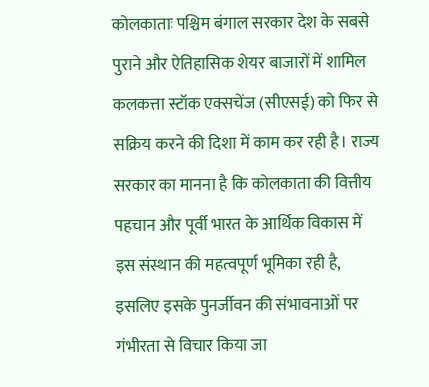कोलकाताः पश्चिम बंगाल सरकार देश के सबसे पुराने और ऐतिहासिक शेयर बाजारों में शामिल कलकत्ता स्टॉक एक्सचेंज (सीएसई) को फिर से सक्रिय करने की दिशा में काम कर रही है। राज्य सरकार का मानना है कि कोलकाता की वित्तीय पहचान और पूर्वी भारत के आर्थिक विकास में इस संस्थान की महत्वपूर्ण भूमिका रही है, इसलिए इसके पुनर्जीवन की संभावनाओं पर गंभीरता से विचार किया जा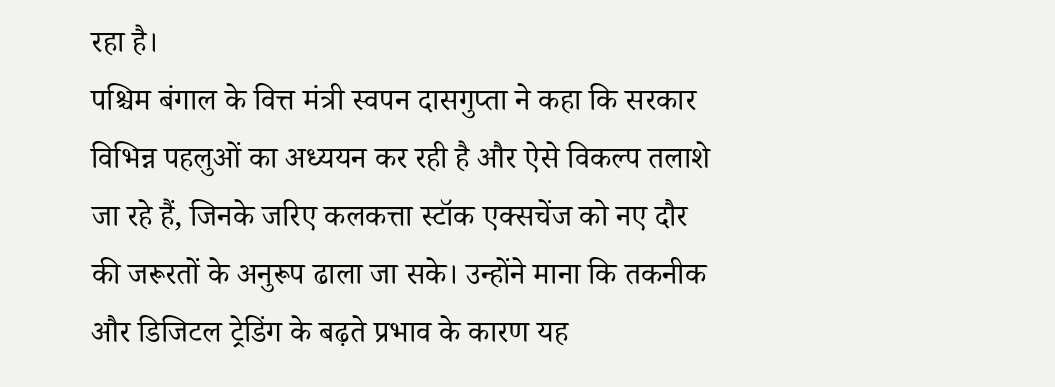रहा है।
पश्चिम बंगाल के वित्त मंत्री स्वपन दासगुप्ता ने कहा कि सरकार विभिन्न पहलुओं का अध्ययन कर रही है और ऐसे विकल्प तलाशे जा रहे हैं, जिनके जरिए कलकत्ता स्टॉक एक्सचेंज को नए दौर की जरूरतों के अनुरूप ढाला जा सके। उन्होंने माना कि तकनीक और डिजिटल ट्रेडिंग के बढ़ते प्रभाव के कारण यह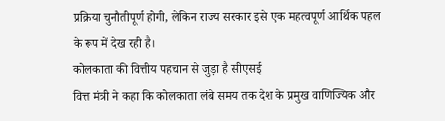प्रक्रिया चुनौतीपूर्ण होगी, लेकिन राज्य सरकार इसे एक महत्वपूर्ण आर्थिक पहल के रूप में देख रही है।
कोलकाता की वित्तीय पहचान से जुड़ा है सीएसई
वित्त मंत्री ने कहा कि कोलकाता लंबे समय तक देश के प्रमुख वाणिज्यिक और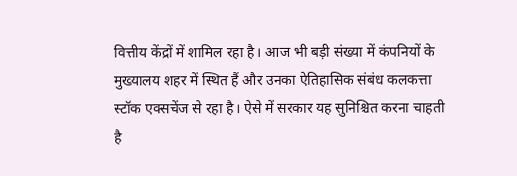वित्तीय केंद्रों में शामिल रहा है। आज भी बड़ी संख्या में कंपनियों के मुख्यालय शहर में स्थित हैं और उनका ऐतिहासिक संबंध कलकत्ता स्टॉक एक्सचेंज से रहा है। ऐसे में सरकार यह सुनिश्चित करना चाहती है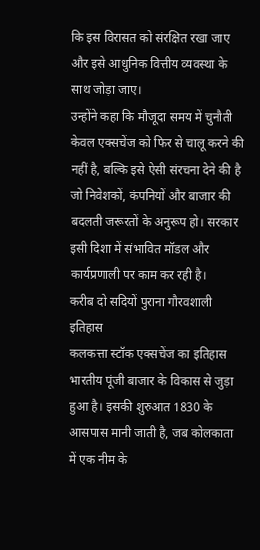कि इस विरासत को संरक्षित रखा जाए और इसे आधुनिक वित्तीय व्यवस्था के साथ जोड़ा जाए।
उन्होंने कहा कि मौजूदा समय में चुनौती केवल एक्सचेंज को फिर से चालू करने की नहीं है, बल्कि इसे ऐसी संरचना देने की है जो निवेशकों, कंपनियों और बाजार की बदलती जरूरतों के अनुरूप हो। सरकार इसी दिशा में संभावित मॉडल और कार्यप्रणाली पर काम कर रही है।
करीब दो सदियों पुराना गौरवशाली इतिहास
कलकत्ता स्टॉक एक्सचेंज का इतिहास भारतीय पूंजी बाजार के विकास से जुड़ा हुआ है। इसकी शुरुआत 1830 के आसपास मानी जाती है, जब कोलकाता में एक नीम के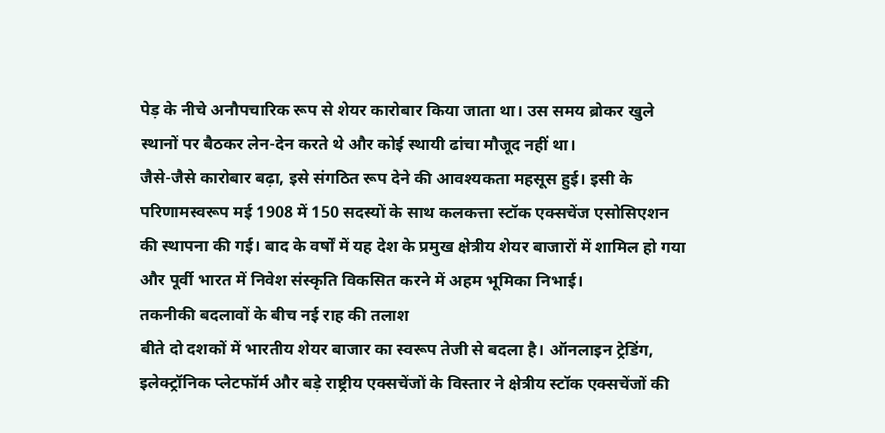पेड़ के नीचे अनौपचारिक रूप से शेयर कारोबार किया जाता था। उस समय ब्रोकर खुले स्थानों पर बैठकर लेन-देन करते थे और कोई स्थायी ढांचा मौजूद नहीं था।
जैसे-जैसे कारोबार बढ़ा, इसे संगठित रूप देने की आवश्यकता महसूस हुई। इसी के परिणामस्वरूप मई 1908 में 150 सदस्यों के साथ कलकत्ता स्टॉक एक्सचेंज एसोसिएशन की स्थापना की गई। बाद के वर्षों में यह देश के प्रमुख क्षेत्रीय शेयर बाजारों में शामिल हो गया और पूर्वी भारत में निवेश संस्कृति विकसित करने में अहम भूमिका निभाई।
तकनीकी बदलावों के बीच नई राह की तलाश
बीते दो दशकों में भारतीय शेयर बाजार का स्वरूप तेजी से बदला है। ऑनलाइन ट्रेडिंग, इलेक्ट्रॉनिक प्लेटफॉर्म और बड़े राष्ट्रीय एक्सचेंजों के विस्तार ने क्षेत्रीय स्टॉक एक्सचेंजों की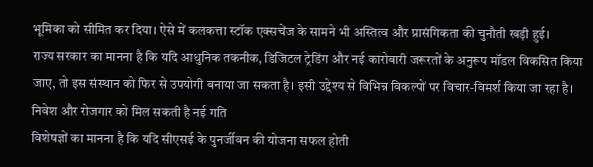भूमिका को सीमित कर दिया। ऐसे में कलकत्ता स्टॉक एक्सचेंज के सामने भी अस्तित्व और प्रासंगिकता की चुनौती खड़ी हुई।
राज्य सरकार का मानना है कि यदि आधुनिक तकनीक, डिजिटल ट्रेडिंग और नई कारोबारी जरूरतों के अनुरूप मॉडल विकसित किया जाए, तो इस संस्थान को फिर से उपयोगी बनाया जा सकता है। इसी उद्देश्य से विभिन्न विकल्पों पर विचार-विमर्श किया जा रहा है।
निवेश और रोजगार को मिल सकती है नई गति
विशेषज्ञों का मानना है कि यदि सीएसई के पुनर्जीवन की योजना सफल होती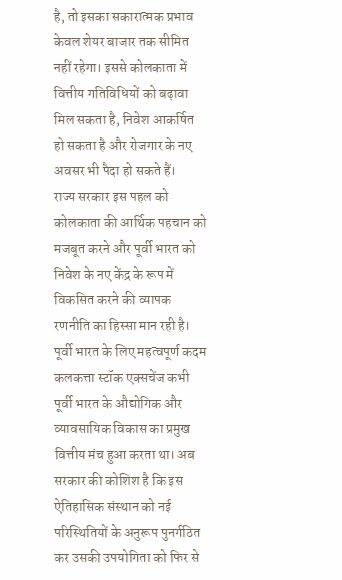है, तो इसका सकारात्मक प्रभाव केवल शेयर बाजार तक सीमित नहीं रहेगा। इससे कोलकाता में वित्तीय गतिविधियों को बढ़ावा मिल सकता है, निवेश आकर्षित हो सकता है और रोजगार के नए अवसर भी पैदा हो सकते हैं।
राज्य सरकार इस पहल को कोलकाता की आर्थिक पहचान को मजबूत करने और पूर्वी भारत को निवेश के नए केंद्र के रूप में विकसित करने की व्यापक रणनीति का हिस्सा मान रही है।
पूर्वी भारत के लिए महत्वपूर्ण कदम
कलकत्ता स्टॉक एक्सचेंज कभी पूर्वी भारत के औद्योगिक और व्यावसायिक विकास का प्रमुख वित्तीय मंच हुआ करता था। अब सरकार की कोशिश है कि इस ऐतिहासिक संस्थान को नई परिस्थितियों के अनुरूप पुनर्गठित कर उसकी उपयोगिता को फिर से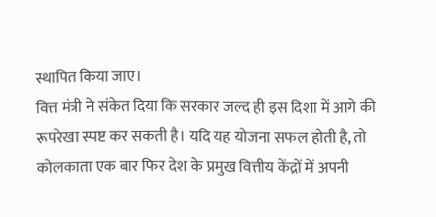स्थापित किया जाए।
वित्त मंत्री ने संकेत दिया कि सरकार जल्द ही इस दिशा में आगे की रूपरेखा स्पष्ट कर सकती है। यदि यह योजना सफल होती है, तो कोलकाता एक बार फिर देश के प्रमुख वित्तीय केंद्रों में अपनी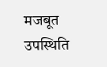मजबूत उपस्थिति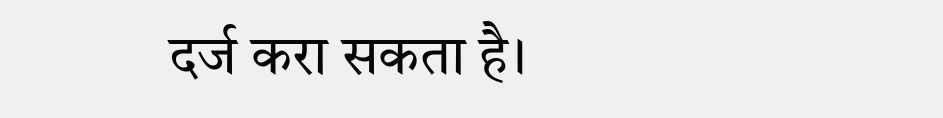दर्ज करा सकता है।